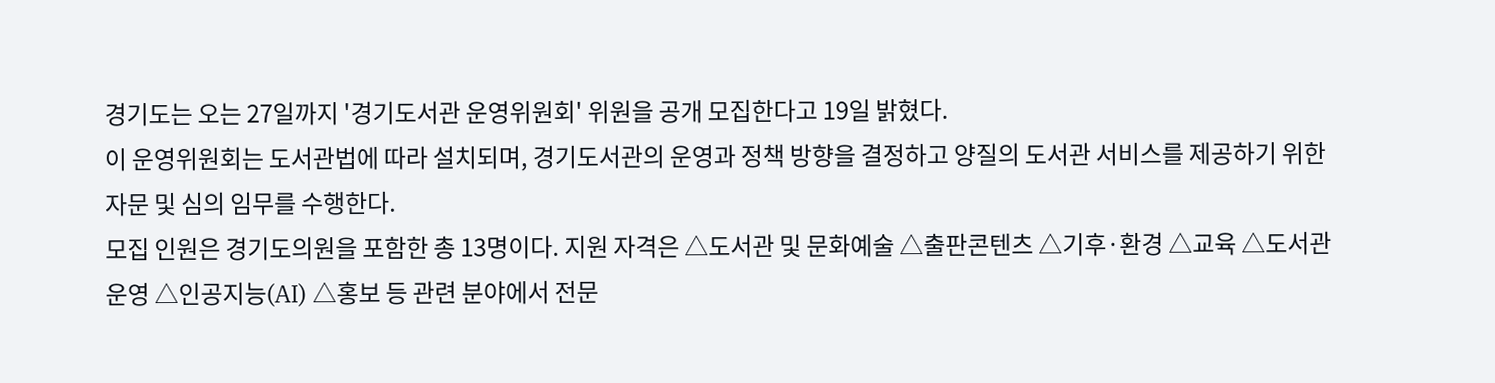경기도는 오는 27일까지 '경기도서관 운영위원회' 위원을 공개 모집한다고 19일 밝혔다.
이 운영위원회는 도서관법에 따라 설치되며, 경기도서관의 운영과 정책 방향을 결정하고 양질의 도서관 서비스를 제공하기 위한 자문 및 심의 임무를 수행한다.
모집 인원은 경기도의원을 포함한 총 13명이다. 지원 자격은 △도서관 및 문화예술 △출판콘텐츠 △기후·환경 △교육 △도서관 운영 △인공지능(AI) △홍보 등 관련 분야에서 전문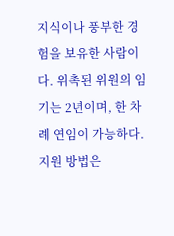지식이나 풍부한 경험을 보유한 사람이다. 위촉된 위원의 임기는 2년이며, 한 차례 연임이 가능하다.
지원 방법은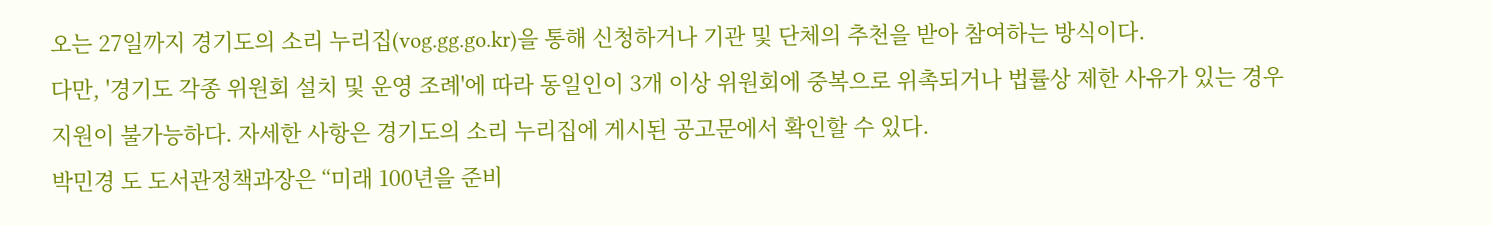오는 27일까지 경기도의 소리 누리집(vog.gg.go.kr)을 통해 신청하거나 기관 및 단체의 추천을 받아 참여하는 방식이다.
다만, '경기도 각종 위원회 설치 및 운영 조례'에 따라 동일인이 3개 이상 위원회에 중복으로 위촉되거나 법률상 제한 사유가 있는 경우 지원이 불가능하다. 자세한 사항은 경기도의 소리 누리집에 게시된 공고문에서 확인할 수 있다.
박민경 도 도서관정책과장은 “미래 100년을 준비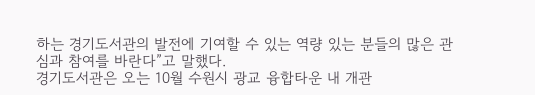하는 경기도서관의 발전에 기여할 수 있는 역량 있는 분들의 많은 관심과 참여를 바란다”고 말했다.
경기도서관은 오는 10월 수원시 광교 융합타운 내 개관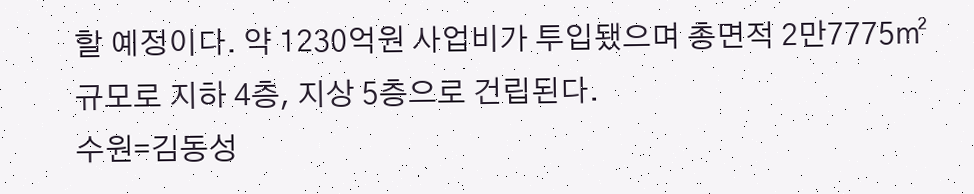할 예정이다. 약 1230억원 사업비가 투입됐으며 총면적 2만7775㎡ 규모로 지하 4층, 지상 5층으로 건립된다.
수원=김동성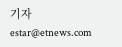기자 estar@etnews.com